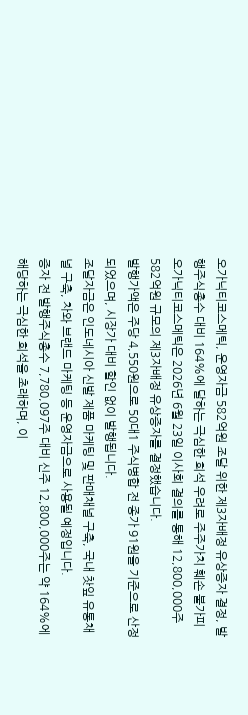오가닉티코스메틱, 운영자금 582억원 조달 위한 제3자배정 유상증자 결정, 발행주식총수 대비 164%에 달하는 극심한 희석 우려로 주주가치 훼손 불가피
오가닉티코스메틱은 2026년 6월 23일 이사회 결의를 통해 12,800,000주 582억원 규모의 제3자배정 유상증자를 결정했습니다.
발행가액은 주당 4,550원으로 50대1 주식병합 전 종가 91원을 기준으로 산정되었으며, 시장가 대비 할인 없이 발행됩니다.
조달자금은 인도네시아 신발 제품 마케팅 및 판매채널 구축, 국내 찻잎 유통채널 구축, 차와 브랜드 마케팅 등 운영자금으로 사용될 예정입니다.
증자 전 발행주식총수 7,780,097주 대비 신주 12,800,000주는 약 164%에 해당하는 극심한 희석을 초래하며, 이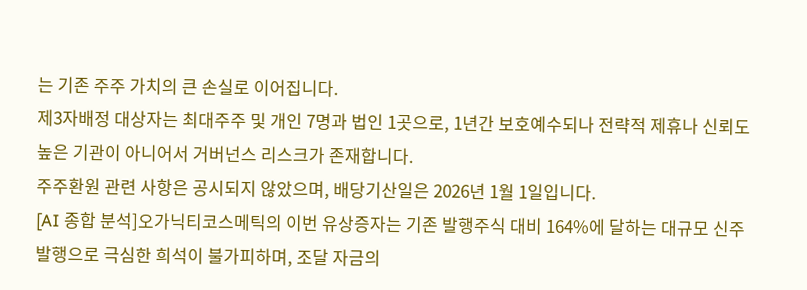는 기존 주주 가치의 큰 손실로 이어집니다.
제3자배정 대상자는 최대주주 및 개인 7명과 법인 1곳으로, 1년간 보호예수되나 전략적 제휴나 신뢰도 높은 기관이 아니어서 거버넌스 리스크가 존재합니다.
주주환원 관련 사항은 공시되지 않았으며, 배당기산일은 2026년 1월 1일입니다.
[AI 종합 분석]오가닉티코스메틱의 이번 유상증자는 기존 발행주식 대비 164%에 달하는 대규모 신주 발행으로 극심한 희석이 불가피하며, 조달 자금의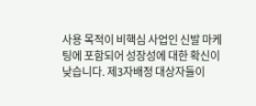사용 목적이 비핵심 사업인 신발 마케팅에 포함되어 성장성에 대한 확신이 낮습니다. 제3자배정 대상자들이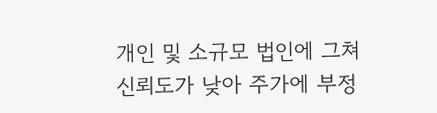개인 및 소규모 법인에 그쳐 신뢰도가 낮아 주가에 부정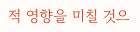적 영향을 미칠 것으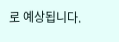로 예상됩니다.